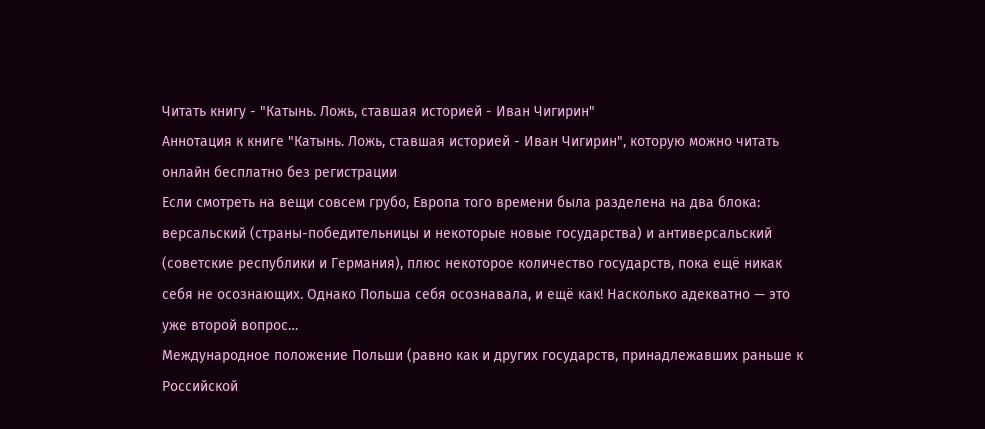Читать книгу - "Катынь. Ложь, ставшая историей - Иван Чигирин"
Аннотация к книге "Катынь. Ложь, ставшая историей - Иван Чигирин", которую можно читать онлайн бесплатно без регистрации
Если смотреть на вещи совсем грубо, Европа того времени была разделена на два блока: версальский (страны-победительницы и некоторые новые государства) и антиверсальский (советские республики и Германия), плюс некоторое количество государств, пока ещё никак себя не осознающих. Однако Польша себя осознавала, и ещё как! Насколько адекватно — это уже второй вопрос…
Международное положение Польши (равно как и других государств, принадлежавших раньше к Российской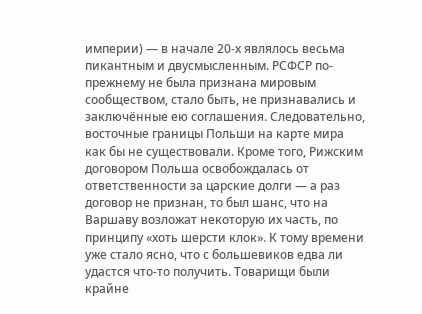империи) — в начале 20-х являлось весьма пикантным и двусмысленным. РСФСР по-прежнему не была признана мировым сообществом, стало быть, не признавались и заключённые ею соглашения. Следовательно, восточные границы Польши на карте мира как бы не существовали. Кроме того, Рижским договором Польша освобождалась от ответственности за царские долги — а раз договор не признан, то был шанс, что на Варшаву возложат некоторую их часть, по принципу «хоть шерсти клок». К тому времени уже стало ясно, что с большевиков едва ли удастся что-то получить. Товарищи были крайне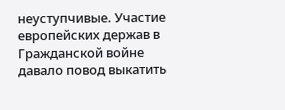неуступчивые. Участие европейских держав в Гражданской войне давало повод выкатить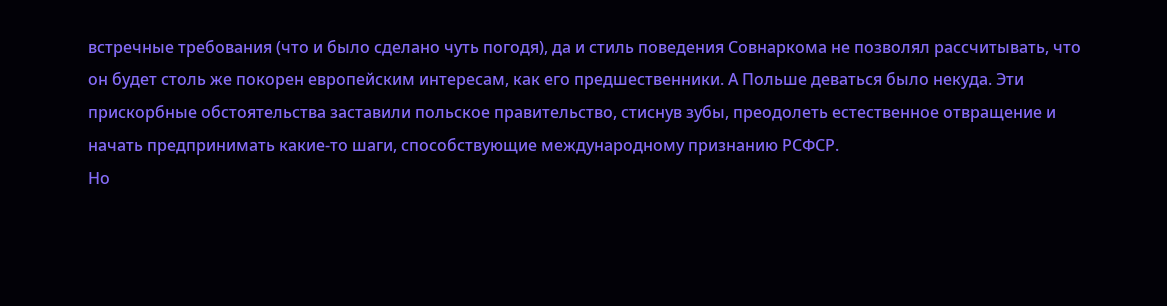встречные требования (что и было сделано чуть погодя), да и стиль поведения Совнаркома не позволял рассчитывать, что он будет столь же покорен европейским интересам, как его предшественники. А Польше деваться было некуда. Эти прискорбные обстоятельства заставили польское правительство, стиснув зубы, преодолеть естественное отвращение и начать предпринимать какие-то шаги, способствующие международному признанию РСФСР.
Но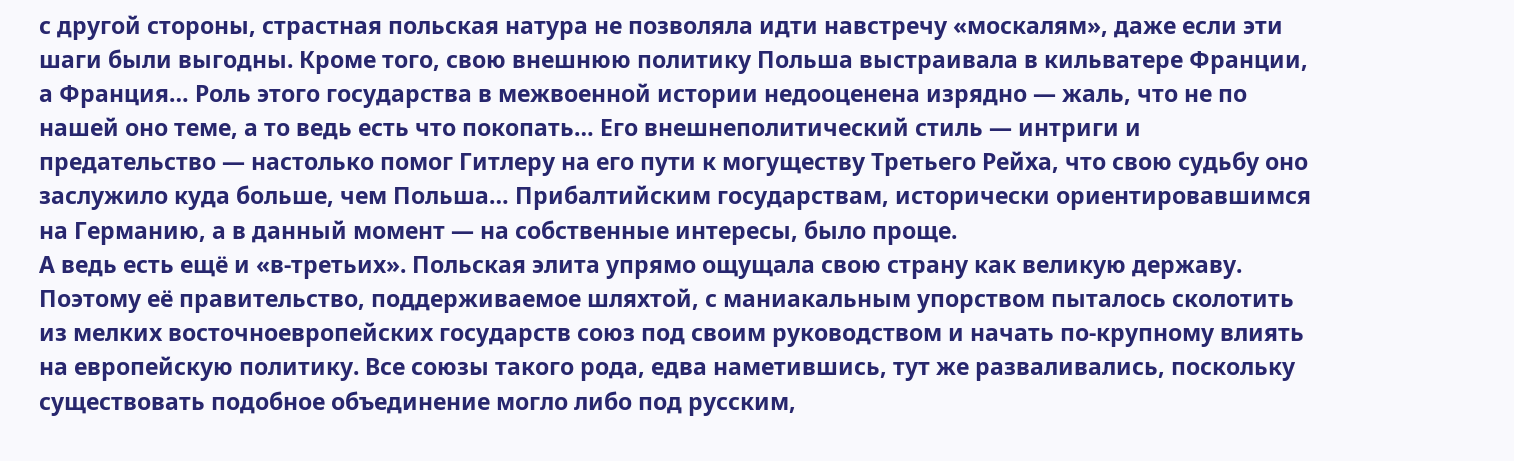с другой стороны, страстная польская натура не позволяла идти навстречу «москалям», даже если эти шаги были выгодны. Кроме того, свою внешнюю политику Польша выстраивала в кильватере Франции, а Франция… Роль этого государства в межвоенной истории недооценена изрядно — жаль, что не по нашей оно теме, а то ведь есть что покопать… Его внешнеполитический стиль — интриги и предательство — настолько помог Гитлеру на его пути к могуществу Третьего Рейха, что свою судьбу оно заслужило куда больше, чем Польша… Прибалтийским государствам, исторически ориентировавшимся на Германию, а в данный момент — на собственные интересы, было проще.
А ведь есть ещё и «в-третьих». Польская элита упрямо ощущала свою страну как великую державу. Поэтому её правительство, поддерживаемое шляхтой, с маниакальным упорством пыталось сколотить из мелких восточноевропейских государств союз под своим руководством и начать по-крупному влиять на европейскую политику. Все союзы такого рода, едва наметившись, тут же разваливались, поскольку существовать подобное объединение могло либо под русским,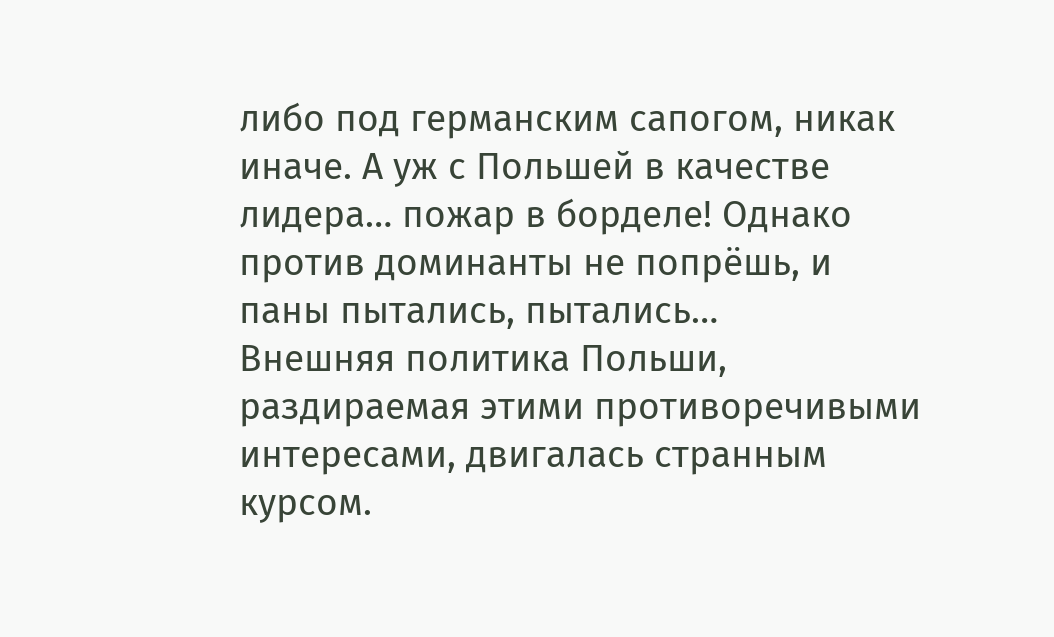либо под германским сапогом, никак иначе. А уж с Польшей в качестве лидера… пожар в борделе! Однако против доминанты не попрёшь, и паны пытались, пытались…
Внешняя политика Польши, раздираемая этими противоречивыми интересами, двигалась странным курсом.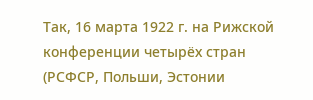Так, 16 марта 1922 г. на Рижской конференции четырёх стран (РСФСР, Польши, Эстонии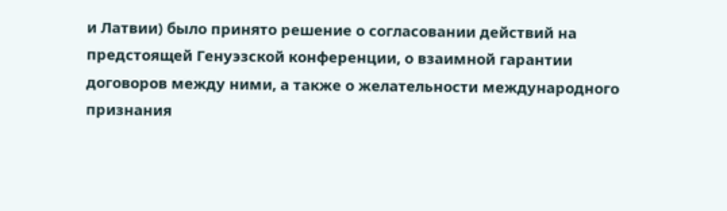и Латвии) было принято решение о согласовании действий на предстоящей Генуэзской конференции, о взаимной гарантии договоров между ними, а также о желательности международного признания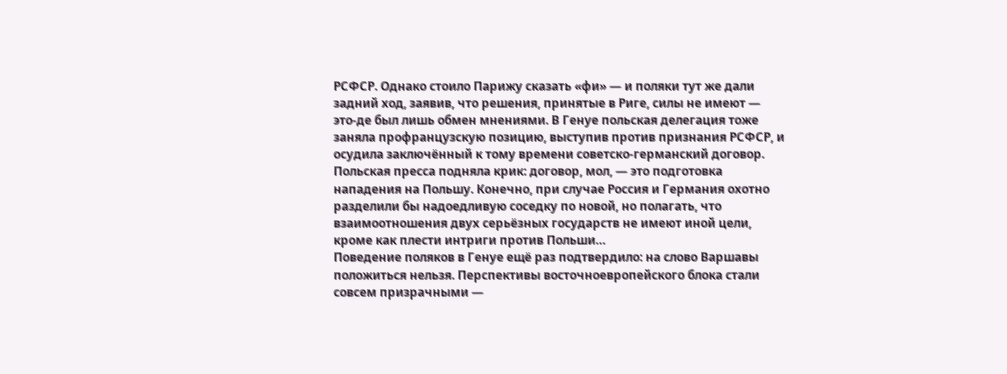РСФСР. Однако стоило Парижу сказать «фи» — и поляки тут же дали задний ход, заявив, что решения, принятые в Риге, силы не имеют — это-де был лишь обмен мнениями. В Генуе польская делегация тоже заняла профранцузскую позицию, выступив против признания РСФСР, и осудила заключённый к тому времени советско-германский договор. Польская пресса подняла крик: договор, мол, — это подготовка нападения на Польшу. Конечно, при случае Россия и Германия охотно разделили бы надоедливую соседку по новой, но полагать, что взаимоотношения двух серьёзных государств не имеют иной цели, кроме как плести интриги против Польши…
Поведение поляков в Генуе ещё раз подтвердило: на слово Варшавы положиться нельзя. Перспективы восточноевропейского блока стали совсем призрачными —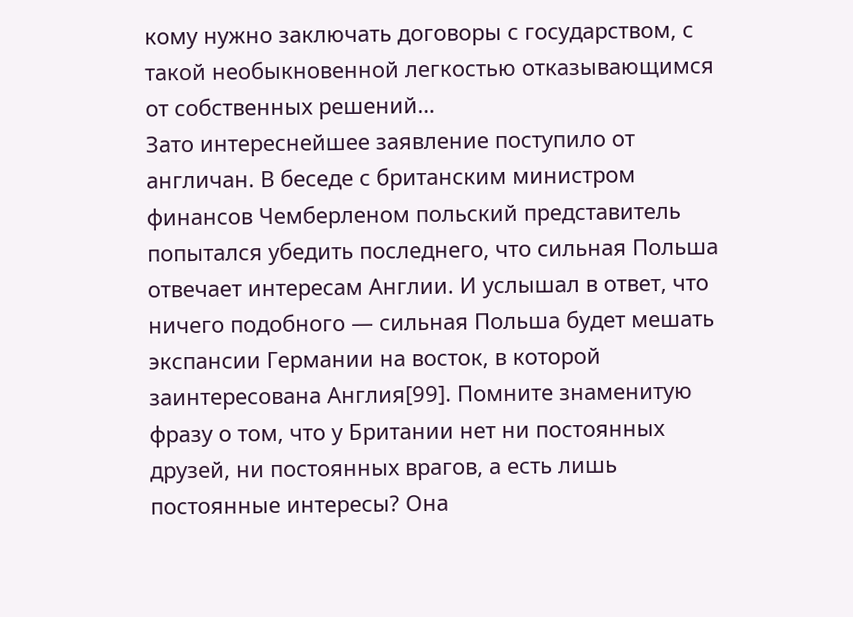кому нужно заключать договоры с государством, с такой необыкновенной легкостью отказывающимся от собственных решений…
Зато интереснейшее заявление поступило от англичан. В беседе с британским министром финансов Чемберленом польский представитель попытался убедить последнего, что сильная Польша отвечает интересам Англии. И услышал в ответ, что ничего подобного — сильная Польша будет мешать экспансии Германии на восток, в которой заинтересована Англия[99]. Помните знаменитую фразу о том, что у Британии нет ни постоянных друзей, ни постоянных врагов, а есть лишь постоянные интересы? Она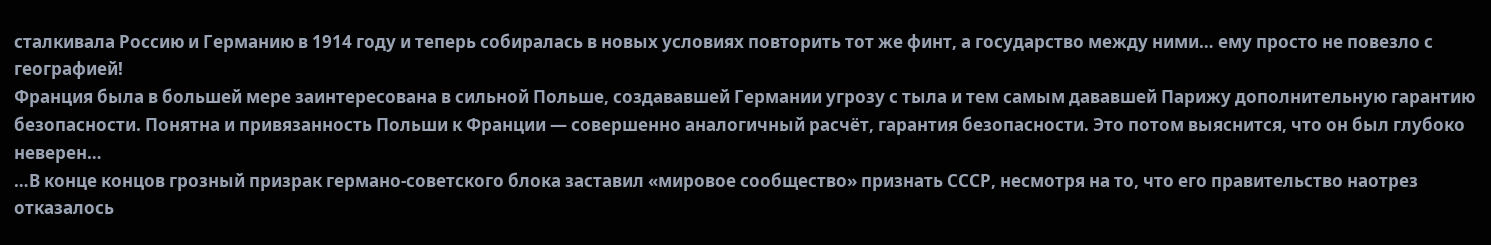сталкивала Россию и Германию в 1914 году и теперь собиралась в новых условиях повторить тот же финт, а государство между ними… ему просто не повезло с географией!
Франция была в большей мере заинтересована в сильной Польше, создававшей Германии угрозу с тыла и тем самым дававшей Парижу дополнительную гарантию безопасности. Понятна и привязанность Польши к Франции — совершенно аналогичный расчёт, гарантия безопасности. Это потом выяснится, что он был глубоко неверен…
…В конце концов грозный призрак германо-советского блока заставил «мировое сообщество» признать СССР, несмотря на то, что его правительство наотрез отказалось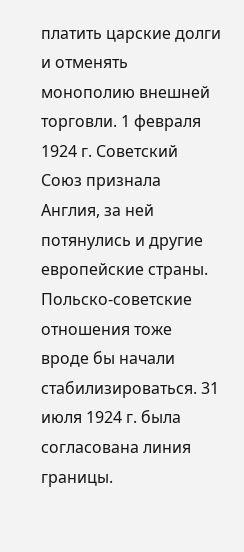платить царские долги и отменять монополию внешней торговли. 1 февраля 1924 г. Советский Союз признала Англия, за ней потянулись и другие европейские страны. Польско-советские отношения тоже вроде бы начали стабилизироваться. 31 июля 1924 г. была согласована линия границы.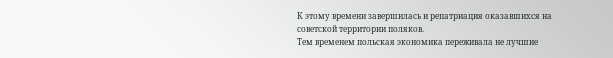К этому времени завершилась и репатриация оказавшихся на советской территории поляков.
Тем временем польская экономика переживала не лучшие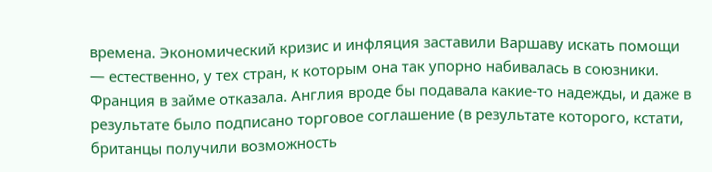времена. Экономический кризис и инфляция заставили Варшаву искать помощи — естественно, у тех стран, к которым она так упорно набивалась в союзники. Франция в займе отказала. Англия вроде бы подавала какие-то надежды, и даже в результате было подписано торговое соглашение (в результате которого, кстати, британцы получили возможность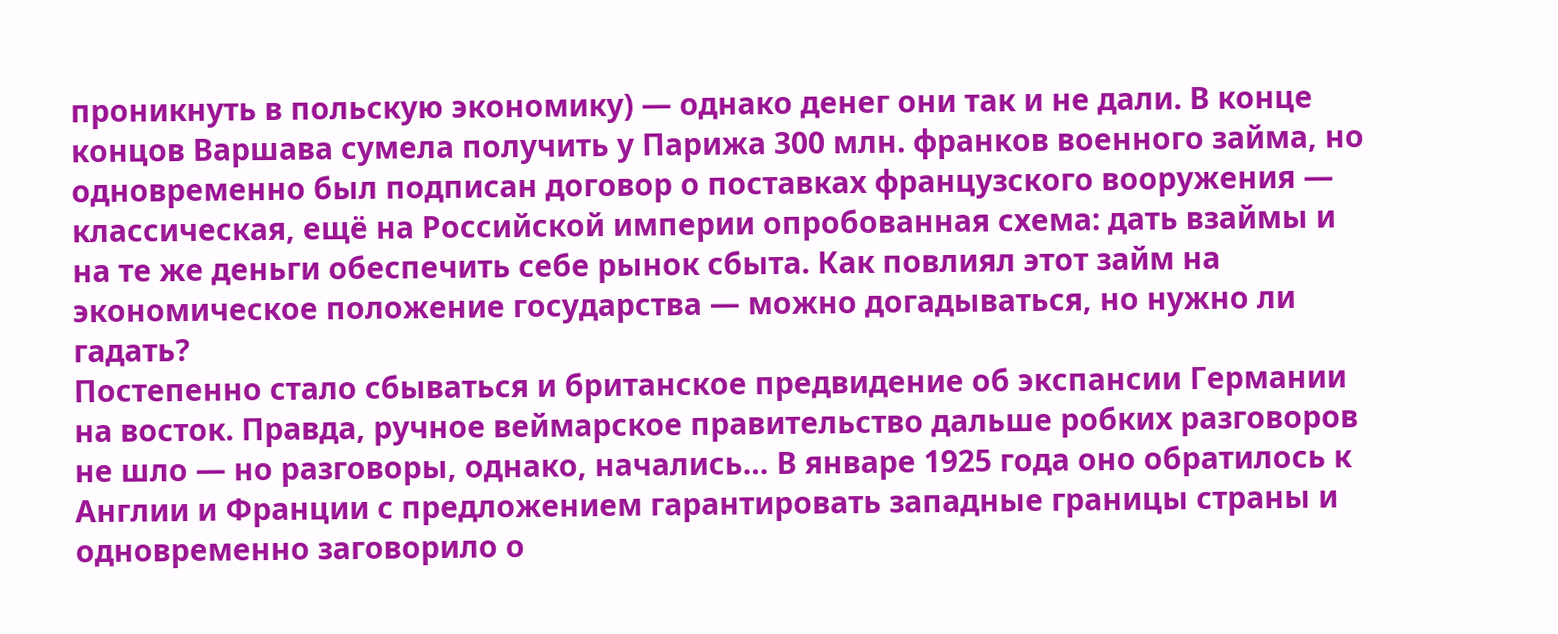проникнуть в польскую экономику) — однако денег они так и не дали. В конце концов Варшава сумела получить у Парижа 300 млн. франков военного займа, но одновременно был подписан договор о поставках французского вооружения — классическая, ещё на Российской империи опробованная схема: дать взаймы и на те же деньги обеспечить себе рынок сбыта. Как повлиял этот займ на экономическое положение государства — можно догадываться, но нужно ли гадать?
Постепенно стало сбываться и британское предвидение об экспансии Германии на восток. Правда, ручное веймарское правительство дальше робких разговоров не шло — но разговоры, однако, начались… В январе 1925 года оно обратилось к Англии и Франции с предложением гарантировать западные границы страны и одновременно заговорило о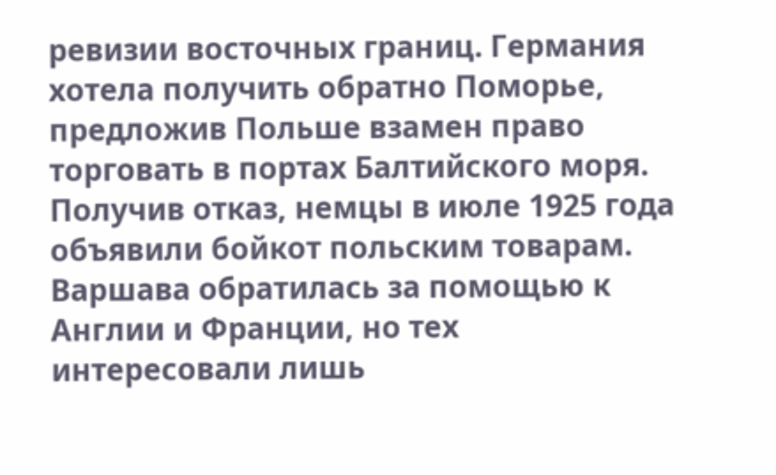ревизии восточных границ. Германия хотела получить обратно Поморье, предложив Польше взамен право торговать в портах Балтийского моря. Получив отказ, немцы в июле 1925 года объявили бойкот польским товарам. Варшава обратилась за помощью к Англии и Франции, но тех интересовали лишь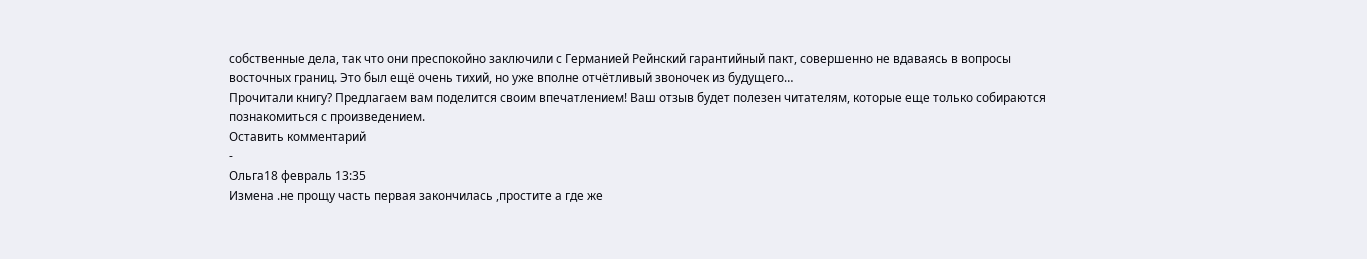собственные дела, так что они преспокойно заключили с Германией Рейнский гарантийный пакт, совершенно не вдаваясь в вопросы восточных границ. Это был ещё очень тихий, но уже вполне отчётливый звоночек из будущего…
Прочитали книгу? Предлагаем вам поделится своим впечатлением! Ваш отзыв будет полезен читателям, которые еще только собираются познакомиться с произведением.
Оставить комментарий
-
Ольга18 февраль 13:35
Измена .не прощу часть первая закончилась ,простите а где же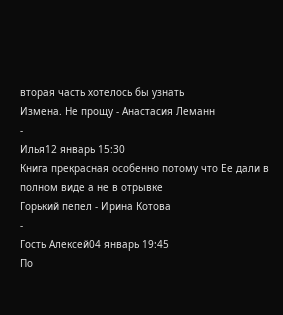вторая часть хотелось бы узнать
Измена. Не прощу - Анастасия Леманн
-
Илья12 январь 15:30
Книга прекрасная особенно потому что Ее дали в полном виде а не в отрывке
Горький пепел - Ирина Котова
-
Гость Алексей04 январь 19:45
По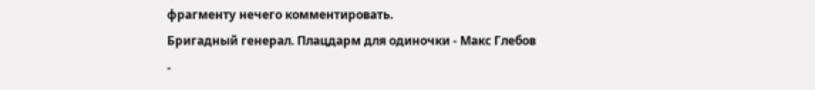фрагменту нечего комментировать.
Бригадный генерал. Плацдарм для одиночки - Макс Глебов
-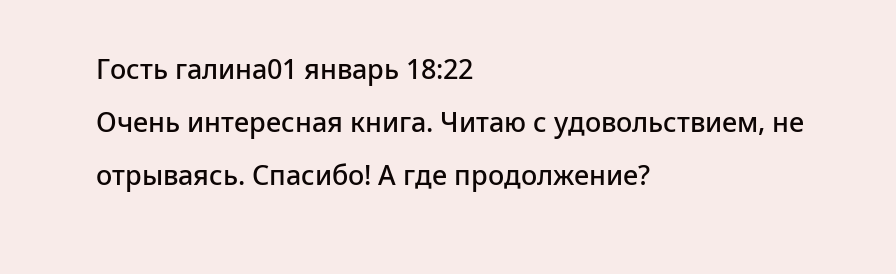Гость галина01 январь 18:22
Очень интересная книга. Читаю с удовольствием, не отрываясь. Спасибо! А где продолжение?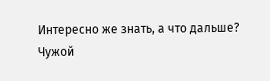Интересно же знать, а что дальше?
Чужой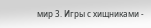мир 3. Игры с хищниками -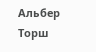Альбер Торш